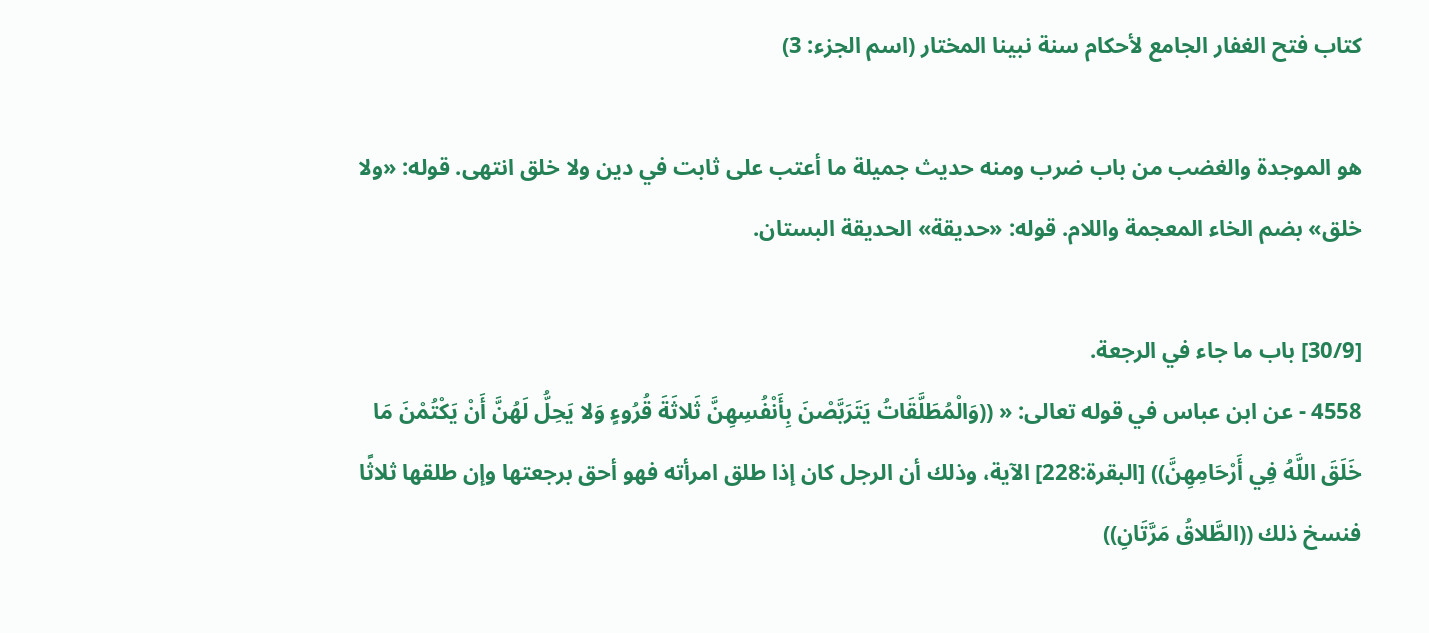كتاب فتح الغفار الجامع لأحكام سنة نبينا المختار (اسم الجزء: 3)

هو الموجدة والغضب من باب ضرب ومنه حديث جميلة ما أعتب على ثابت في دين ولا خلق انتهى. قوله: «ولا خلق» بضم الخاء المعجمة واللام. قوله: «حديقة» الحديقة البستان.

[30/9] باب ما جاء في الرجعة.
4558 - عن ابن عباس في قوله تعالى: « ((وَالْمُطَلَّقَاتُ يَتَرَبَّصْنَ بِأَنْفُسِهِنَّ ثَلاثَةَ قُرُوءٍ وَلا يَحِلُّ لَهُنَّ أَنْ يَكْتُمْنَ مَا خَلَقَ اللَّهُ فِي أَرْحَامِهِنَّ)) [البقرة:228] الآية، وذلك أن الرجل كان إذا طلق امرأته فهو أحق برجعتها وإن طلقها ثلاثًا فنسخ ذلك ((الطَّلاقُ مَرَّتَانِ))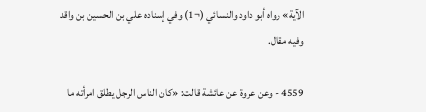الآية» رواه أبو داود والنسائي (¬1) وفي إسناده علي بن الحسين بن واقد وفيه مقال.

4559 - وعن عروة عن عائشة قالت: «كان الناس الرجل يطلق امرأته ما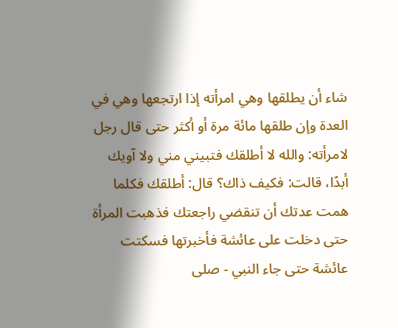شاء أن يطلقها وهي امرأته إذا ارتجعها وهي في العدة وإن طلقها مائة مرة أو أكثر حتى قال رجل لامرأته: والله لا أطلقك فتبيني مني ولا آويك أبدًا، قالت: فكيف ذاك؟ قال: أطلقك فكلما همت عدتك أن تنقضي راجعتك فذهبت المرأة حتى دخلت على عائشة فأخبرتها فسكتت عائشة حتى جاء النبي - صلى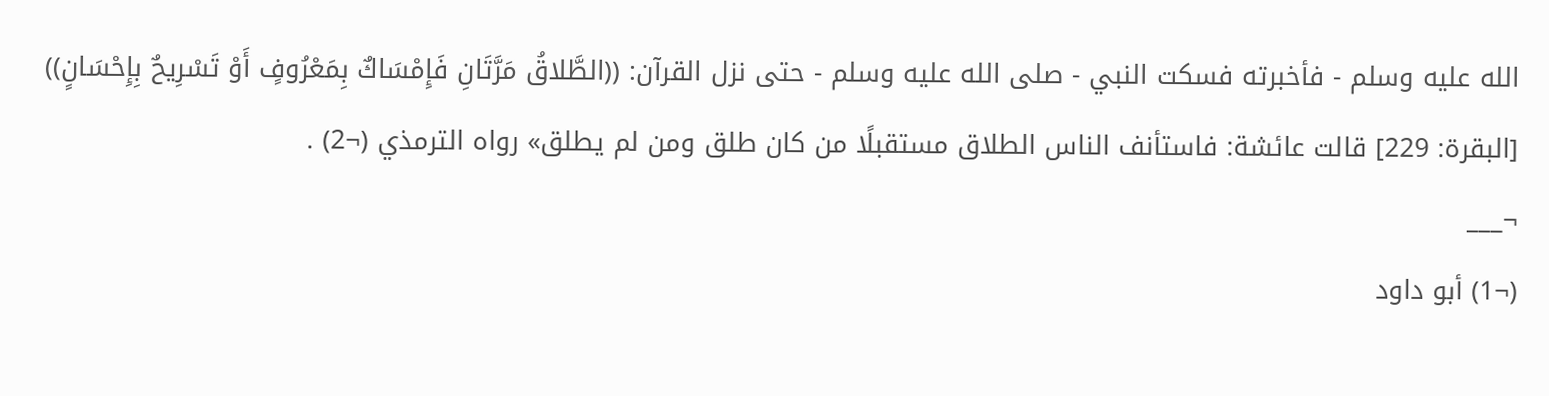الله عليه وسلم - فأخبرته فسكت النبي - صلى الله عليه وسلم - حتى نزل القرآن: ((الطَّلاقُ مَرَّتَانِ فَإِمْسَاكٌ بِمَعْرُوفٍ أَوْ تَسْرِيحٌ بِإِحْسَانٍ)) [البقرة: 229] قالت عائشة: فاستأنف الناس الطلاق مستقبلًا من كان طلق ومن لم يطلق» رواه الترمذي (¬2) .
¬___
(¬1) أبو داود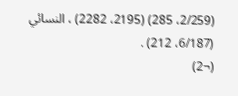(2/259، 285) (2195، 2282) ، النسائي (6/187، 212) .
(¬2)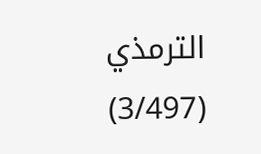الترمذي (3/497)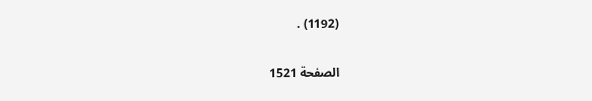(1192) .

الصفحة 1521